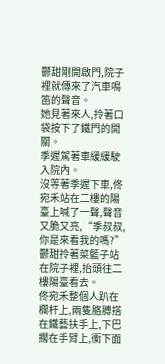鬱甜剛開啟門,院子裡就傳來了汽車鳴笛的聲音。
她見著來人,拎著口袋按下了鐵門的開關。
季遲駕著車緩緩駛入院內。
沒等著季遲下車,佟宛禾站在二樓的陽臺上喊了一聲,聲音又脆又亮,“季叔叔,你是來看我的嗎?”
鬱甜拎著菜籃子站在院子裡,抬頭往二樓陽臺看去。
佟宛禾整個人趴在欄杆上,兩隻胳膊搭在鐵藝扶手上,下巴擱在手臂上,衝下面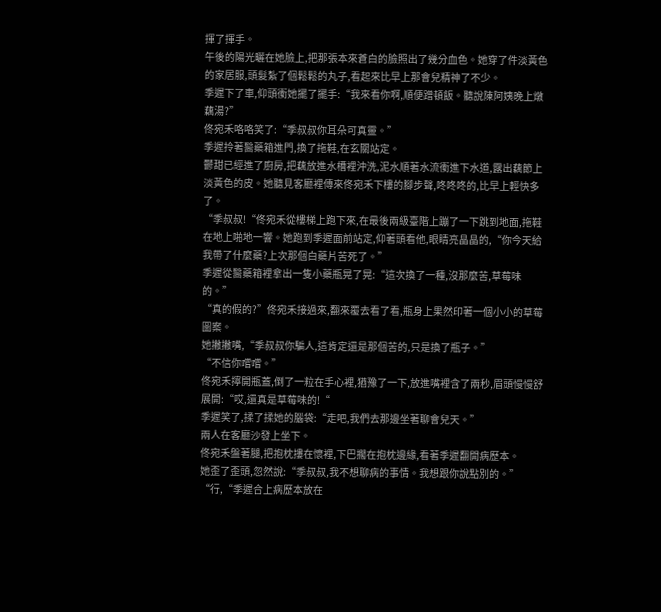揮了揮手。
午後的陽光曬在她臉上,把那張本來蒼白的臉照出了幾分血色。她穿了件淡黃色的家居服,頭髮紮了個鬆鬆的丸子,看起來比早上那會兒精神了不少。
季遲下了車,仰頭衝她擺了擺手:“我來看你啊,順便蹭頓飯。聽說陳阿姨晚上燉藕湯?”
佟宛禾咯咯笑了:“季叔叔你耳朵可真靈。”
季遲拎著醫藥箱進門,換了拖鞋,在玄關站定。
鬱甜已經進了廚房,把藕放進水槽裡沖洗,泥水順著水流衝進下水道,露出藕節上淡黃色的皮。她聽見客廳裡傳來佟宛禾下樓的腳步聲,咚咚咚的,比早上輕快多了。
“季叔叔!“佟宛禾從樓梯上跑下來,在最後兩級臺階上蹦了一下跳到地面,拖鞋在地上啪地一響。她跑到季遲面前站定,仰著頭看他,眼睛亮晶晶的,“你今天給我帶了什麼藥?上次那個白藥片苦死了。”
季遲從醫藥箱裡拿出一隻小藥瓶晃了晃:“這次換了一種,沒那麼苦,草莓味的。”
“真的假的?”佟宛禾接過來,翻來覆去看了看,瓶身上果然印著一個小小的草莓圖案。
她撇撇嘴,“季叔叔你騙人,這肯定還是那個苦的,只是換了瓶子。”
“不信你嚐嚐。”
佟宛禾擰開瓶蓋,倒了一粒在手心裡,猶豫了一下,放進嘴裡含了兩秒,眉頭慢慢舒展開:“哎,還真是草莓味的!“
季遲笑了,揉了揉她的腦袋:“走吧,我們去那邊坐著聊會兒天。”
兩人在客廳沙發上坐下。
佟宛禾盤著腿,把抱枕摟在懷裡,下巴擱在抱枕邊緣,看著季遲翻開病歷本。
她歪了歪頭,忽然說:“季叔叔,我不想聊病的事情。我想跟你說點別的。”
“行,“季遲合上病歷本放在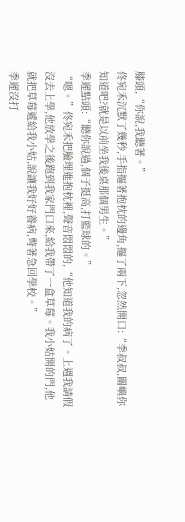膝頭,“你說,我聽著。”
佟宛禾沉默了幾秒,手指摳著抱枕的邊角,摳了兩下,忽然開口:“季叔叔,關嶼你知道吧?就是以前坐我後桌那個男生。”
季遲點頭:“聽你說過,個子挺高,打籃球的。”
“嗯。”佟宛禾把臉埋進抱枕裡,聲音悶悶的,“他知道我的病了。上週我請假沒去上學,他放學之後跑到我家門口來,給我帶了一盒草莓。我小姑開的門,他就把草莓遞給我小姑,說讓我好好養病,彆著急回學校。”
季遲沒打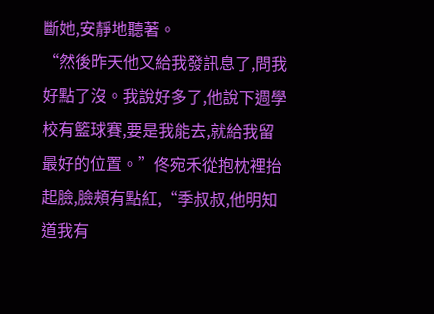斷她,安靜地聽著。
“然後昨天他又給我發訊息了,問我好點了沒。我說好多了,他說下週學校有籃球賽,要是我能去,就給我留最好的位置。”佟宛禾從抱枕裡抬起臉,臉頰有點紅,“季叔叔,他明知道我有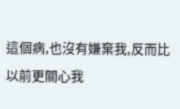這個病,也沒有嫌棄我,反而比以前更關心我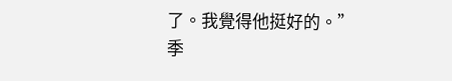了。我覺得他挺好的。”
季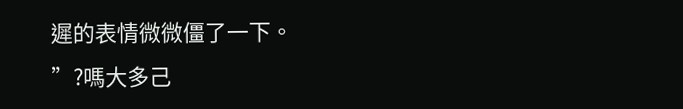遲的表情微微僵了一下。
”?嗎大多己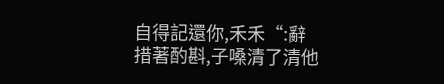自得記還你,禾禾“:辭措著酌斟,子嗓清了清他